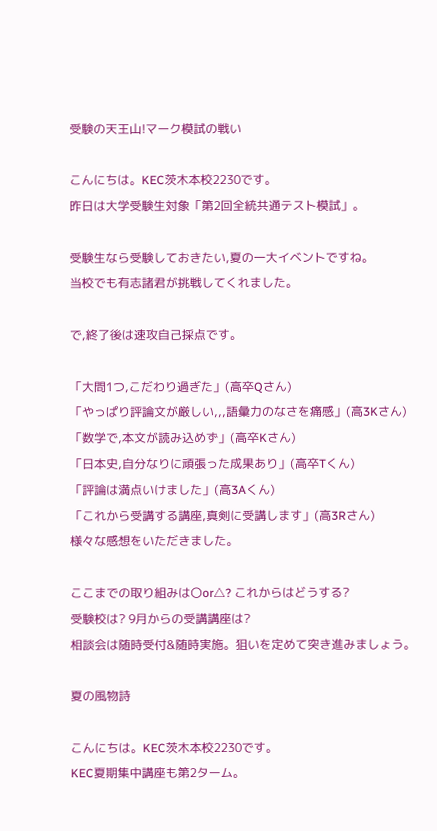受験の天王山!マーク模試の戦い

こんにちは。KEC茨木本校2230です。
昨日は大学受験生対象「第2回全統共通テスト模試」。

受験生なら受験しておきたい,夏の一大イベントですね。
当校でも有志諸君が挑戦してくれました。

で,終了後は速攻自己採点です。

「大問1つ,こだわり過ぎた」(高卒Qさん)
「やっぱり評論文が厳しい,,,語彙力のなさを痛感」(高3Kさん)
「数学で,本文が読み込めず」(高卒Kさん)
「日本史,自分なりに頑張った成果あり」(高卒Tくん)
「評論は満点いけました」(高3Aくん)
「これから受講する講座,真剣に受講します」(高3Rさん)
様々な感想をいただきました。

ここまでの取り組みは〇or△? これからはどうする?
受験校は? 9月からの受講講座は?
相談会は随時受付&随時実施。狙いを定めて突き進みましょう。

夏の風物詩

こんにちは。KEC茨木本校2230です。
KEC夏期集中講座も第2ターム。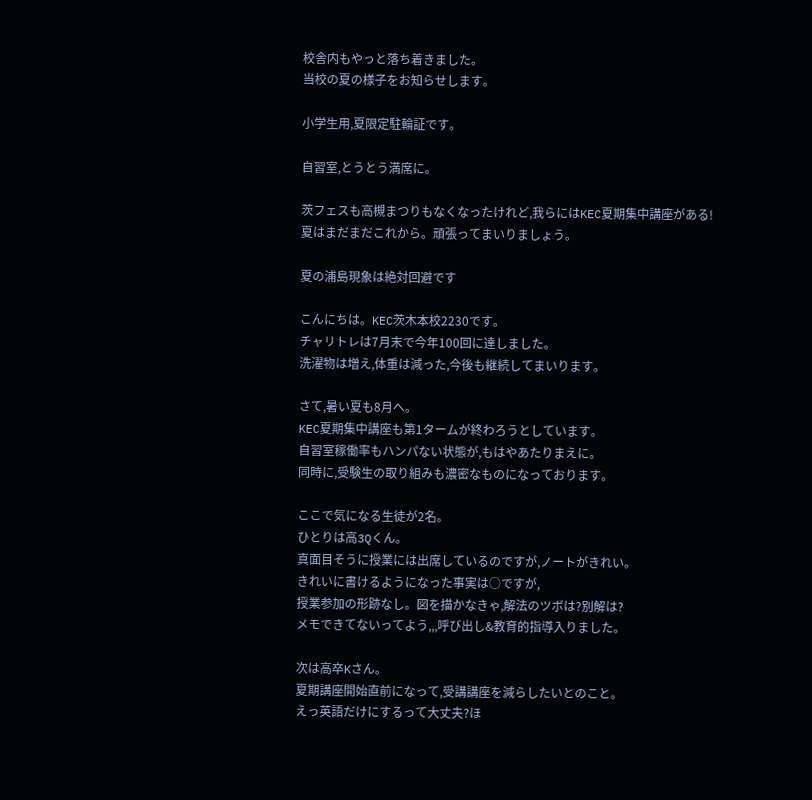校舎内もやっと落ち着きました。
当校の夏の様子をお知らせします。

小学生用,夏限定駐輪証です。

自習室,とうとう満席に。

茨フェスも高槻まつりもなくなったけれど,我らにはKEC夏期集中講座がある!
夏はまだまだこれから。頑張ってまいりましょう。

夏の浦島現象は絶対回避です

こんにちは。KEC茨木本校2230です。
チャリトレは7月末で今年100回に達しました。
洗濯物は増え,体重は減った,今後も継続してまいります。

さて,暑い夏も8月へ。
KEC夏期集中講座も第1タームが終わろうとしています。
自習室稼働率もハンパない状態が,もはやあたりまえに。
同時に,受験生の取り組みも濃密なものになっております。

ここで気になる生徒が2名。
ひとりは高3Qくん。
真面目そうに授業には出席しているのですが,ノートがきれい。
きれいに書けるようになった事実は○ですが,
授業参加の形跡なし。図を描かなきゃ,解法のツボは?別解は?
メモできてないってよう,,,呼び出し&教育的指導入りました。

次は高卒Kさん。
夏期講座開始直前になって,受講講座を減らしたいとのこと。
えっ英語だけにするって大丈夫?ほ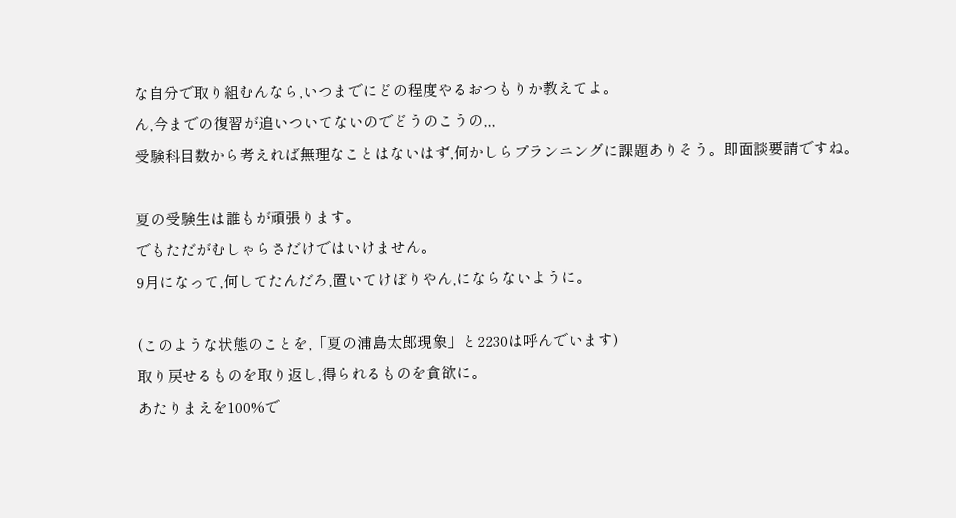な自分で取り組むんなら,いつまでにどの程度やるおつもりか教えてよ。
ん,今までの復習が追いついてないのでどうのこうの,,,
受験科目数から考えれば無理なことはないはず,何かしらプランニングに課題ありそう。即面談要請ですね。

夏の受験生は誰もが頑張ります。
でもただがむしゃらさだけではいけません。
9月になって,何してたんだろ,置いてけぼりやん,にならないように。

(このような状態のことを,「夏の浦島太郎現象」と2230は呼んでいます)
取り戻せるものを取り返し,得られるものを貪欲に。
あたりまえを100%で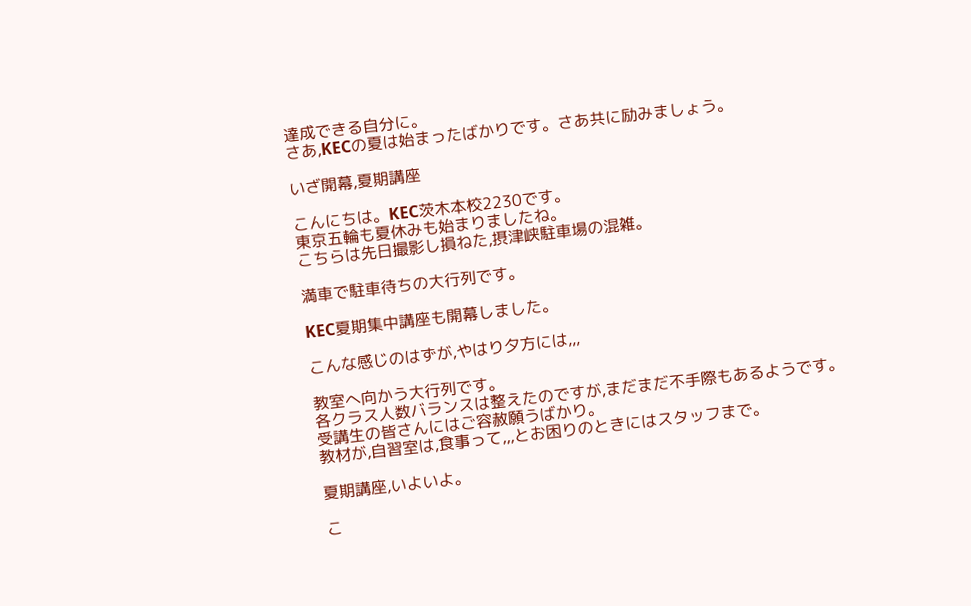達成できる自分に。
さあ,KECの夏は始まったばかりです。さあ共に励みましょう。

いざ開幕,夏期講座

こんにちは。KEC茨木本校2230です。
東京五輪も夏休みも始まりましたね。
こちらは先日撮影し損ねた,摂津峡駐車場の混雑。

満車で駐車待ちの大行列です。

KEC夏期集中講座も開幕しました。

こんな感じのはずが,やはり夕方には,,,

教室へ向かう大行列です。
各クラス人数バランスは整えたのですが,まだまだ不手際もあるようです。
受講生の皆さんにはご容赦願うばかり。
教材が,自習室は,食事って,,,とお困りのときにはスタッフまで。

夏期講座,いよいよ。

こ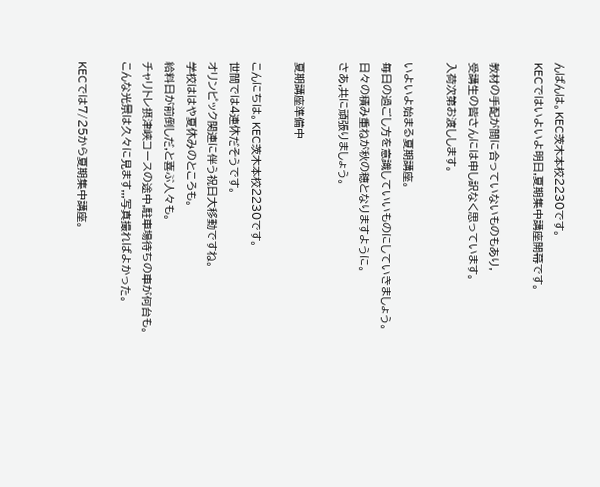んばんは。KEC茨木本校2230です。
KECではいよいよ明日,夏期集中講座開幕です。

教材の手配が間に合っていないものもあり,
受講生の皆さんには申し訳なく思っています。
入荷次第お渡しします。

いよいよ始まる夏期講座。
毎日の過ごし方を意識していいものにしていきましょう。
日々の積み重ねが秋の穂となりますように。
さあ,共に頑張りましょう。

夏期講座準備中

こんにちは。KEC茨木本校2230です。
世間では4連休だそうです。
オリンピック関連に伴う祝日大移動ですね。
学校ははや夏休みのところも。
給料日が前倒しだ,と喜ぶ人々も。
チャリトレ摂津峡コースの途中,駐車場待ちの車が何台も。
こんな光景は久々に見ます,,,写真撮ればよかった。

KECでは7/25から夏期集中講座。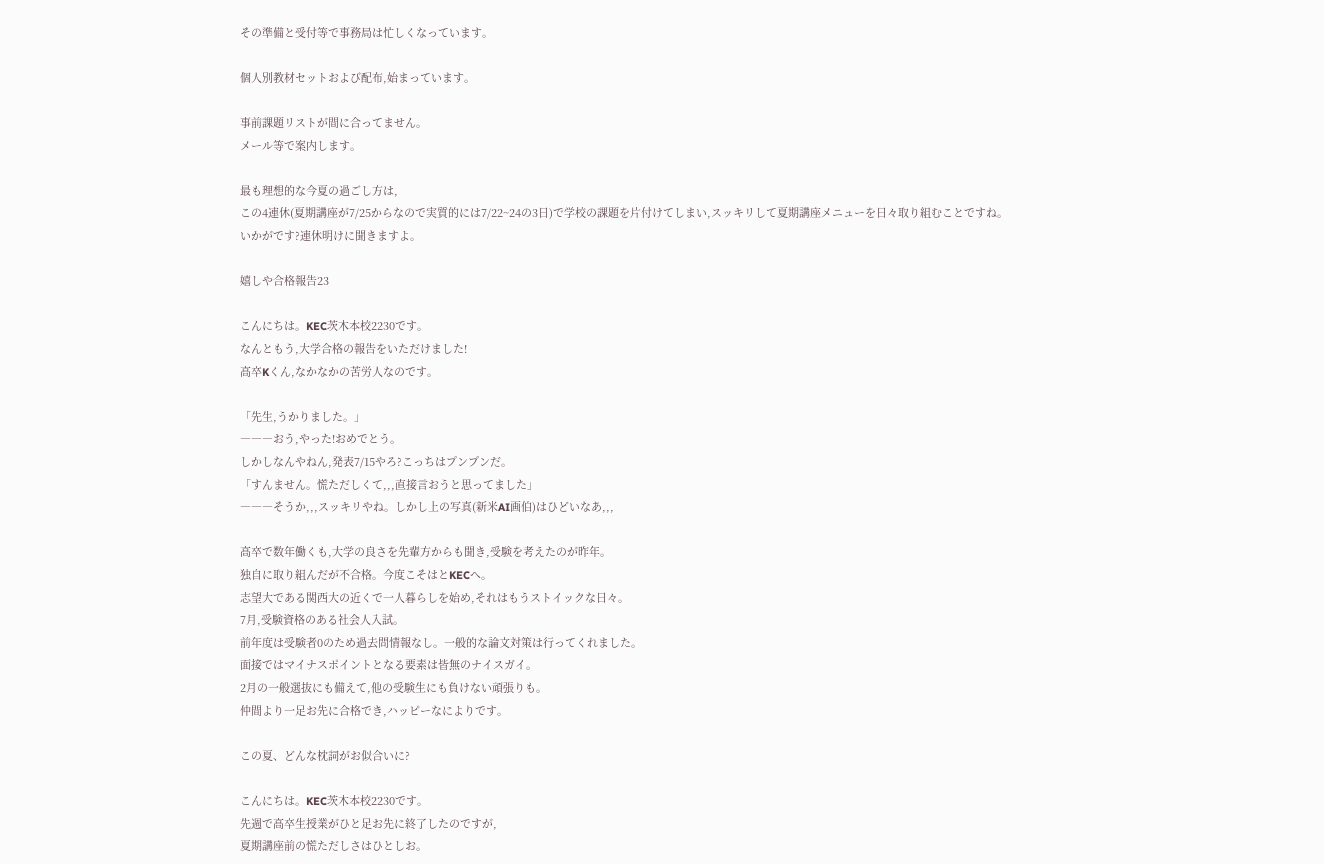その準備と受付等で事務局は忙しくなっています。

個人別教材セットおよび配布,始まっています。

事前課題リストが間に合ってません。
メール等で案内します。

最も理想的な今夏の過ごし方は,
この4連休(夏期講座が7/25からなので実質的には7/22~24の3日)で学校の課題を片付けてしまい,スッキリして夏期講座メニューを日々取り組むことですね。
いかがです?連休明けに聞きますよ。

嬉しや合格報告23

こんにちは。KEC茨木本校2230です。
なんともう,大学合格の報告をいただけました!
高卒Kくん,なかなかの苦労人なのです。

「先生,うかりました。」
―――おう,やった!おめでとう。
しかしなんやねん,発表7/15やろ?こっちはプンプンだ。
「すんません。慌ただしくて,,,直接言おうと思ってました」
―――そうか,,,スッキリやね。しかし上の写真(新米AI画伯)はひどいなあ,,,

高卒で数年働くも,大学の良さを先輩方からも聞き,受験を考えたのが昨年。
独自に取り組んだが不合格。今度こそはとKECへ。
志望大である関西大の近くで一人暮らしを始め,それはもうストイックな日々。
7月,受験資格のある社会人入試。
前年度は受験者0のため過去問情報なし。一般的な論文対策は行ってくれました。
面接ではマイナスポイントとなる要素は皆無のナイスガイ。
2月の一般選抜にも備えて,他の受験生にも負けない頑張りも。
仲間より一足お先に合格でき,ハッピーなによりです。

この夏、どんな枕詞がお似合いに?

こんにちは。KEC茨木本校2230です。
先週で高卒生授業がひと足お先に終了したのですが,
夏期講座前の慌ただしさはひとしお。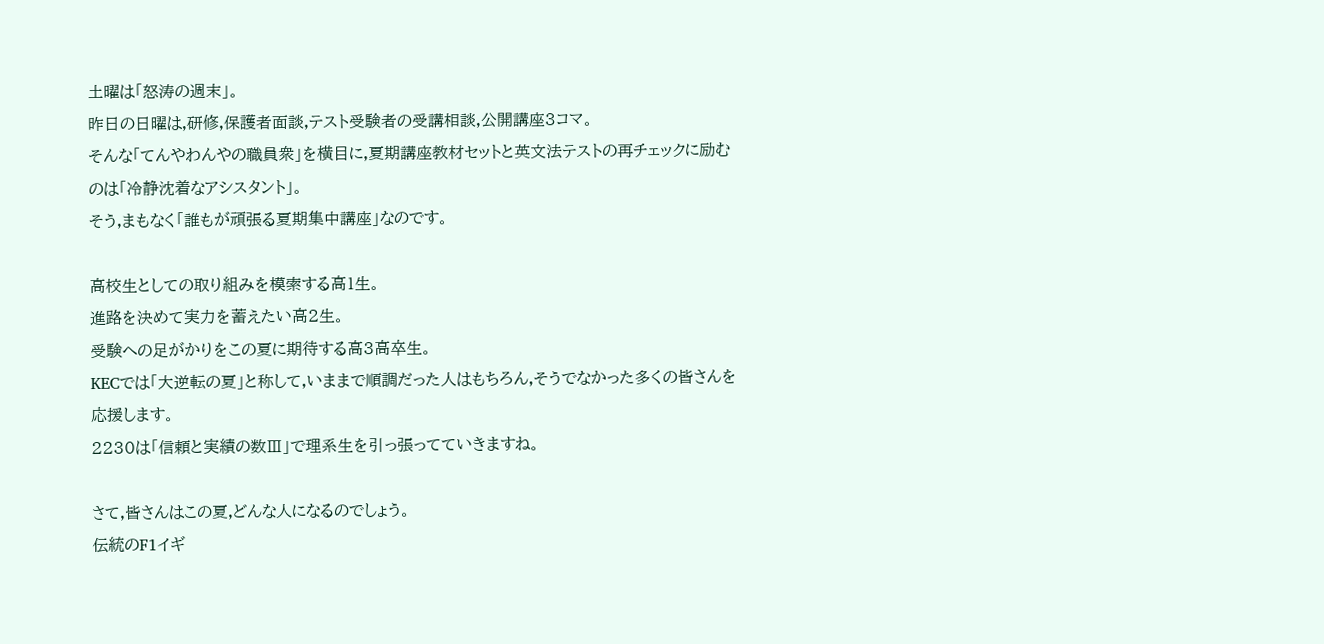土曜は「怒涛の週末」。
昨日の日曜は,研修,保護者面談,テスト受験者の受講相談,公開講座3コマ。
そんな「てんやわんやの職員衆」を横目に,夏期講座教材セットと英文法テストの再チェックに励むのは「冷静沈着なアシスタント」。
そう,まもなく「誰もが頑張る夏期集中講座」なのです。

高校生としての取り組みを模索する高1生。
進路を決めて実力を蓄えたい高2生。
受験への足がかりをこの夏に期待する高3高卒生。
KECでは「大逆転の夏」と称して,いままで順調だった人はもちろん,そうでなかった多くの皆さんを応援します。
2230は「信頼と実績の数Ⅲ」で理系生を引っ張ってていきますね。

さて,皆さんはこの夏,どんな人になるのでしょう。
伝統のF1イギ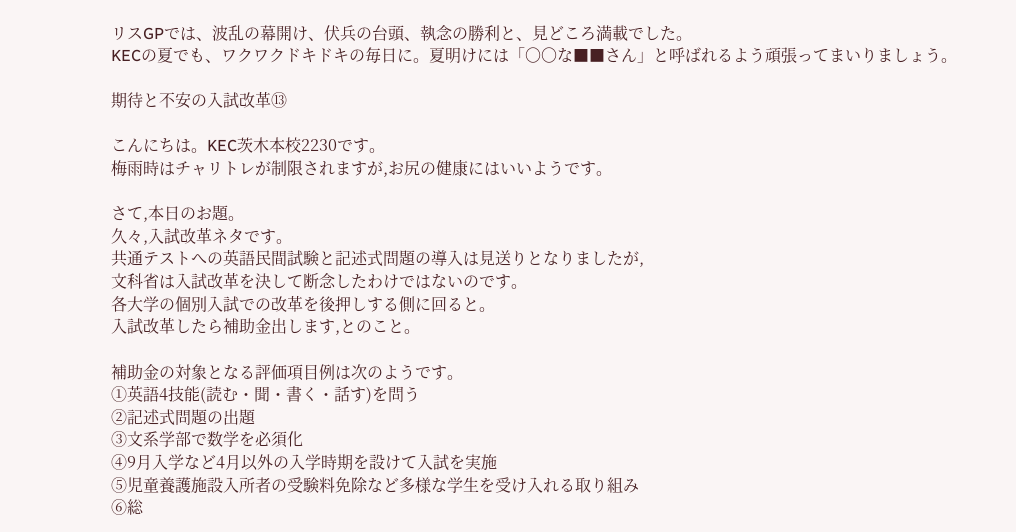リスGPでは、波乱の幕開け、伏兵の台頭、執念の勝利と、見どころ満載でした。
KECの夏でも、ワクワクドキドキの毎日に。夏明けには「〇〇な■■さん」と呼ばれるよう頑張ってまいりましょう。

期待と不安の入試改革⑬

こんにちは。KEC茨木本校2230です。
梅雨時はチャリトレが制限されますが,お尻の健康にはいいようです。

さて,本日のお題。
久々,入試改革ネタです。
共通テストへの英語民間試験と記述式問題の導入は見送りとなりましたが,
文科省は入試改革を決して断念したわけではないのです。
各大学の個別入試での改革を後押しする側に回ると。
入試改革したら補助金出します,とのこと。

補助金の対象となる評価項目例は次のようです。
①英語4技能(読む・聞・書く・話す)を問う
②記述式問題の出題
③文系学部で数学を必須化
④9月入学など4月以外の入学時期を設けて入試を実施
⑤児童養護施設入所者の受験料免除など多様な学生を受け入れる取り組み
⑥総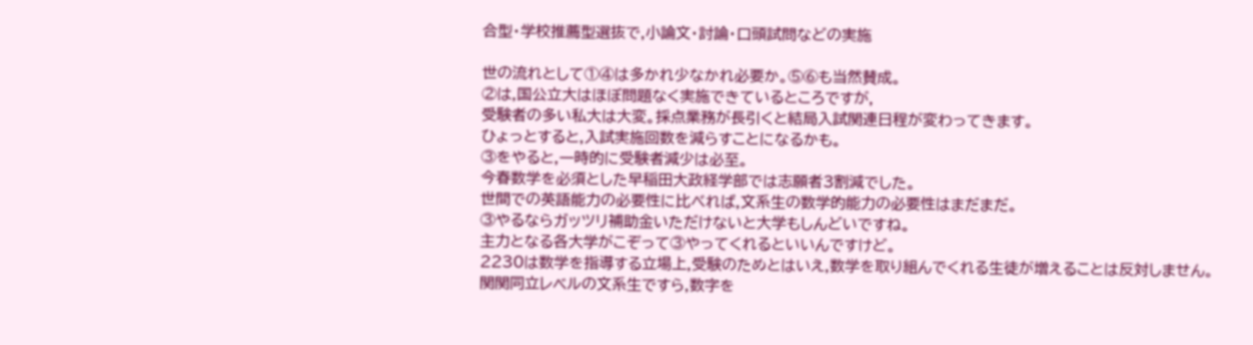合型・学校推薦型選抜で,小論文・討論・口頭試問などの実施

世の流れとして①④は多かれ少なかれ必要か。⑤⑥も当然賛成。
②は,国公立大はほぼ問題なく実施できているところですが,
受験者の多い私大は大変。採点業務が長引くと結局入試関連日程が変わってきます。
ひょっとすると,入試実施回数を減らすことになるかも。
③をやると,一時的に受験者減少は必至。
今春数学を必須とした早稲田大政経学部では志願者3割減でした。
世間での英語能力の必要性に比べれば,文系生の数学的能力の必要性はまだまだ。
③やるならガッツリ補助金いただけないと大学もしんどいですね。
主力となる各大学がこぞって③やってくれるといいんですけど。
2230は数学を指導する立場上,受験のためとはいえ,数学を取り組んでくれる生徒が増えることは反対しません。
関関同立レベルの文系生ですら,数字を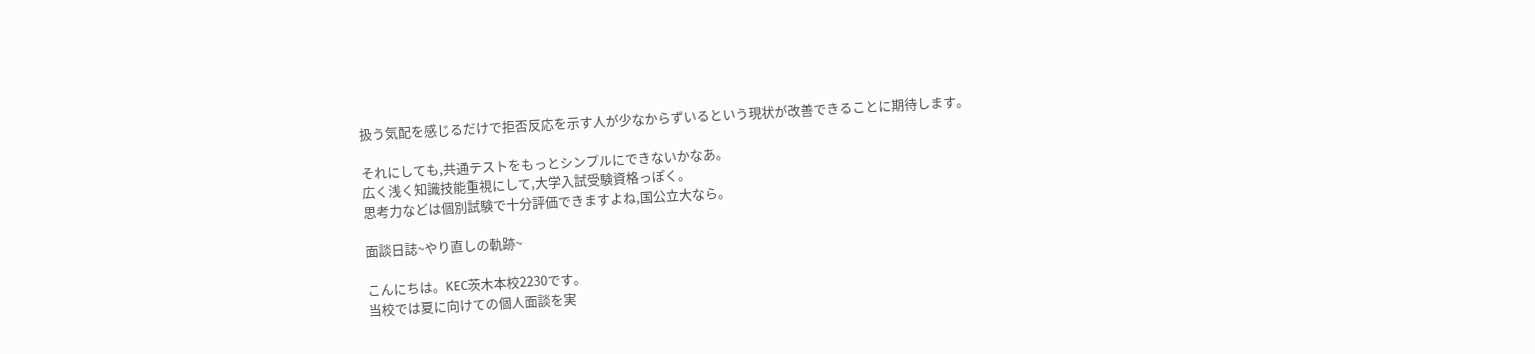扱う気配を感じるだけで拒否反応を示す人が少なからずいるという現状が改善できることに期待します。

それにしても,共通テストをもっとシンプルにできないかなあ。
広く浅く知識技能重視にして,大学入試受験資格っぽく。
思考力などは個別試験で十分評価できますよね,国公立大なら。

面談日誌~やり直しの軌跡~

こんにちは。KEC茨木本校2230です。
当校では夏に向けての個人面談を実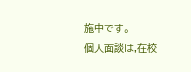施中です。
個人面談は,在校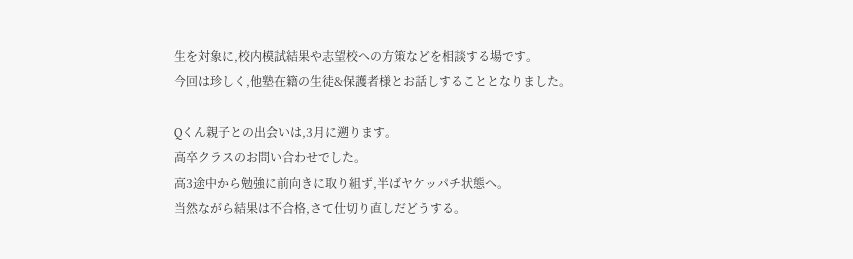生を対象に,校内模試結果や志望校への方策などを相談する場です。
今回は珍しく,他塾在籍の生徒&保護者様とお話しすることとなりました。

Qくん親子との出会いは,3月に遡ります。
高卒クラスのお問い合わせでした。
高3途中から勉強に前向きに取り組ず,半ばヤケッパチ状態へ。
当然ながら結果は不合格,さて仕切り直しだどうする。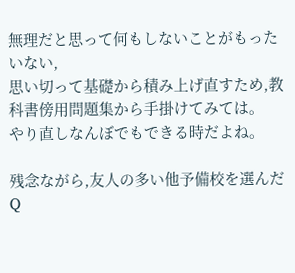無理だと思って何もしないことがもったいない,
思い切って基礎から積み上げ直すため,教科書傍用問題集から手掛けてみては。
やり直しなんぼでもできる時だよね。

残念ながら,友人の多い他予備校を選んだQ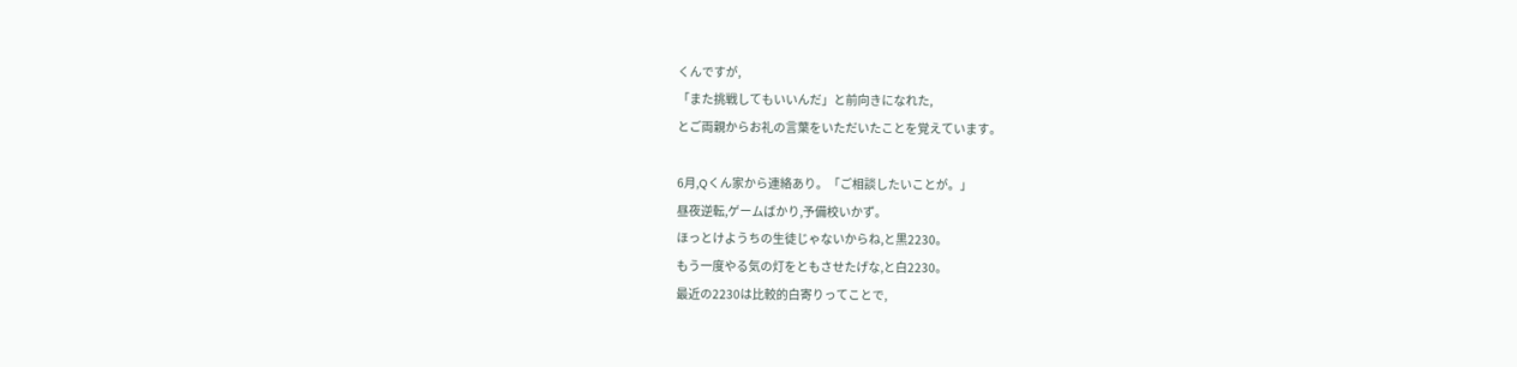くんですが,
「また挑戦してもいいんだ」と前向きになれた,
とご両親からお礼の言葉をいただいたことを覚えています。

6月,Qくん家から連絡あり。「ご相談したいことが。」
昼夜逆転,ゲームばかり,予備校いかず。
ほっとけようちの生徒じゃないからね,と黒2230。
もう一度やる気の灯をともさせたげな,と白2230。
最近の2230は比較的白寄りってことで,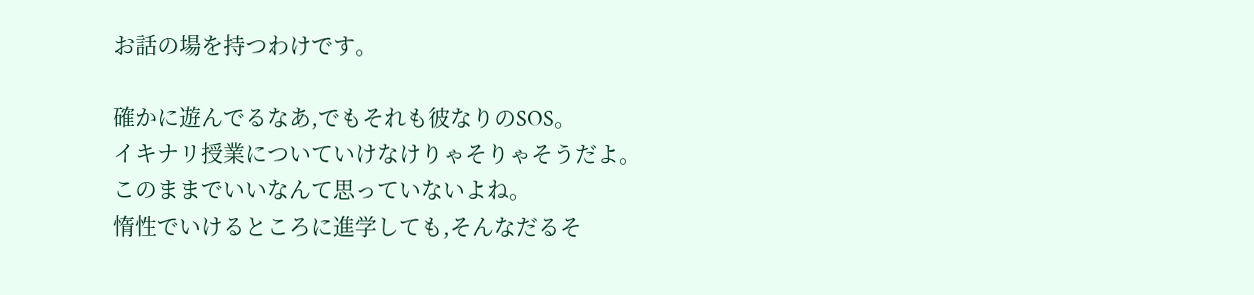お話の場を持つわけです。

確かに遊んでるなあ,でもそれも彼なりのSOS。
イキナリ授業についていけなけりゃそりゃそうだよ。
このままでいいなんて思っていないよね。
惰性でいけるところに進学しても,そんなだるそ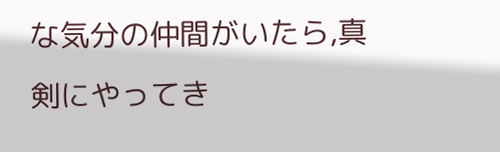な気分の仲間がいたら,真剣にやってき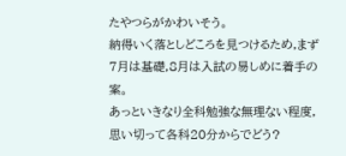たやつらがかわいそう。
納得いく落としどころを見つけるため,まず7月は基礎,8月は入試の易しめに着手の案。
あっといきなり全科勉強な無理ない程度,思い切って各科20分からでどう?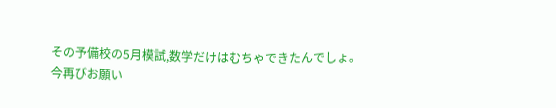その予備校の5月模試,数学だけはむちゃできたんでしょ。
今再びお願い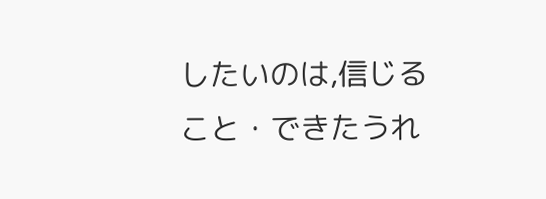したいのは,信じること・できたうれ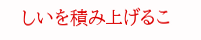しいを積み上げるこ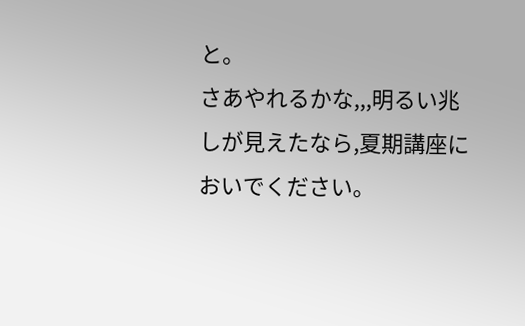と。
さあやれるかな,,,明るい兆しが見えたなら,夏期講座においでください。